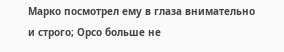Марко посмотрел ему в глаза внимательно и строго; Орсо больше не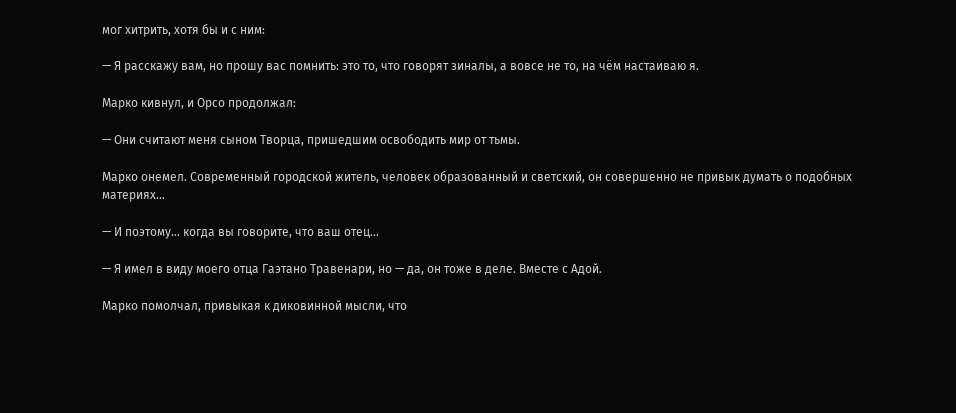мог хитрить, хотя бы и с ним:

— Я расскажу вам, но прошу вас помнить: это то, что говорят зиналы, а вовсе не то, на чём настаиваю я.

Марко кивнул, и Орсо продолжал:

— Они считают меня сыном Творца, пришедшим освободить мир от тьмы.

Марко онемел. Современный городской житель, человек образованный и светский, он совершенно не привык думать о подобных материях…

— И поэтому… когда вы говорите, что ваш отец…

— Я имел в виду моего отца Гаэтано Травенари, но — да, он тоже в деле. Вместе с Адой.

Марко помолчал, привыкая к диковинной мысли, что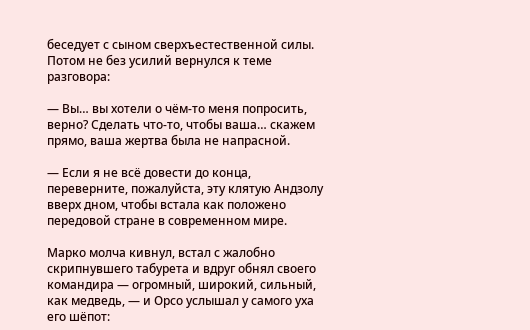беседует с сыном сверхъестественной силы. Потом не без усилий вернулся к теме разговора:

— Вы… вы хотели о чём-то меня попросить, верно? Сделать что-то, чтобы ваша… скажем прямо, ваша жертва была не напрасной.

— Если я не всё довести до конца, переверните, пожалуйста, эту клятую Андзолу вверх дном, чтобы встала как положено передовой стране в современном мире.

Марко молча кивнул, встал с жалобно скрипнувшего табурета и вдруг обнял своего командира — огромный, широкий, сильный, как медведь, — и Орсо услышал у самого уха его шёпот: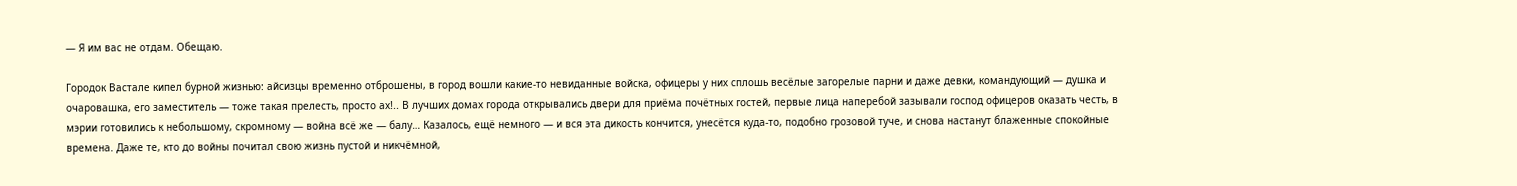— Я им вас не отдам. Обещаю.

Городок Вастале кипел бурной жизнью: айсизцы временно отброшены, в город вошли какие-то невиданные войска, офицеры у них сплошь весёлые загорелые парни и даже девки, командующий — душка и очаровашка, его заместитель — тоже такая прелесть, просто ах!.. В лучших домах города открывались двери для приёма почётных гостей, первые лица наперебой зазывали господ офицеров оказать честь, в мэрии готовились к небольшому, скромному — война всё же — балу… Казалось, ещё немного — и вся эта дикость кончится, унесётся куда-то, подобно грозовой туче, и снова настанут блаженные спокойные времена. Даже те, кто до войны почитал свою жизнь пустой и никчёмной,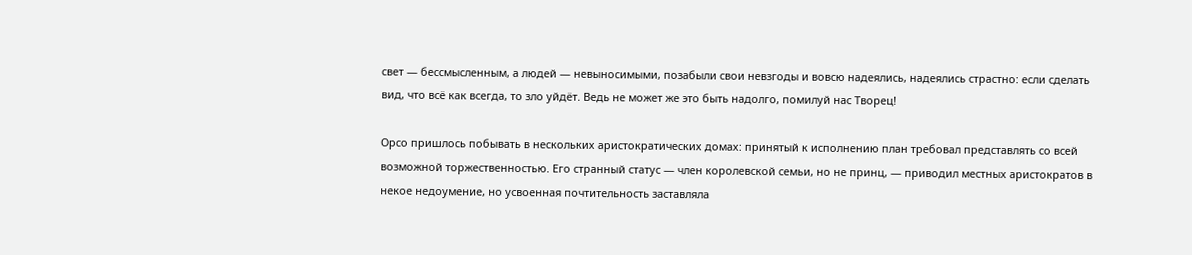свет — бессмысленным, а людей — невыносимыми, позабыли свои невзгоды и вовсю надеялись, надеялись страстно: если сделать вид, что всё как всегда, то зло уйдёт. Ведь не может же это быть надолго, помилуй нас Творец!

Орсо пришлось побывать в нескольких аристократических домах: принятый к исполнению план требовал представлять со всей возможной торжественностью. Его странный статус — член королевской семьи, но не принц, — приводил местных аристократов в некое недоумение, но усвоенная почтительность заставляла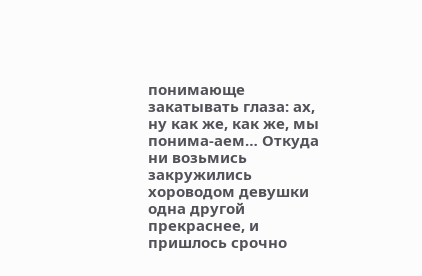понимающе закатывать глаза: ах, ну как же, как же, мы понима-аем… Откуда ни возьмись закружились хороводом девушки одна другой прекраснее, и пришлось срочно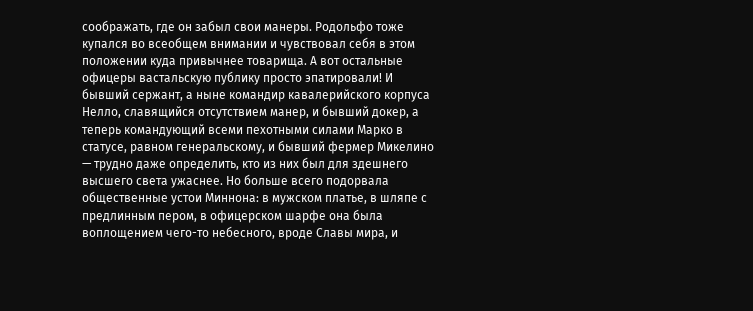соображать, где он забыл свои манеры. Родольфо тоже купался во всеобщем внимании и чувствовал себя в этом положении куда привычнее товарища. А вот остальные офицеры вастальскую публику просто эпатировали! И бывший сержант, а ныне командир кавалерийского корпуса Нелло, славящийся отсутствием манер, и бывший докер, а теперь командующий всеми пехотными силами Марко в статусе, равном генеральскому, и бывший фермер Микелино — трудно даже определить, кто из них был для здешнего высшего света ужаснее. Но больше всего подорвала общественные устои Миннона: в мужском платье, в шляпе с предлинным пером, в офицерском шарфе она была воплощением чего-то небесного, вроде Славы мира, и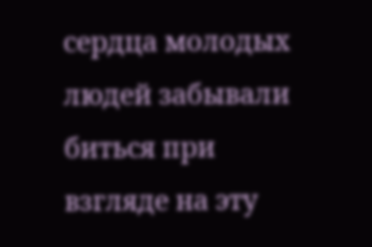сердца молодых людей забывали биться при взгляде на эту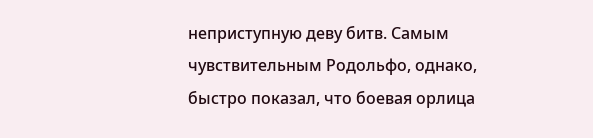неприступную деву битв. Самым чувствительным Родольфо, однако, быстро показал, что боевая орлица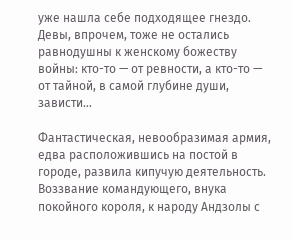уже нашла себе подходящее гнездо. Девы, впрочем, тоже не остались равнодушны к женскому божеству войны: кто-то — от ревности, а кто-то — от тайной, в самой глубине души, зависти…

Фантастическая, невообразимая армия, едва расположившись на постой в городе, развила кипучую деятельность. Воззвание командующего, внука покойного короля, к народу Андзолы с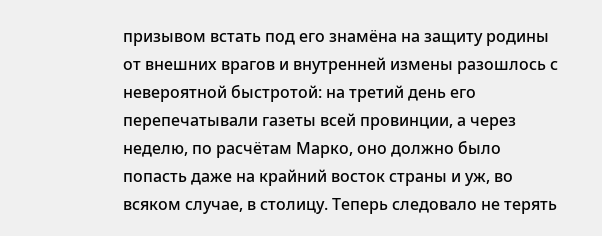призывом встать под его знамёна на защиту родины от внешних врагов и внутренней измены разошлось с невероятной быстротой: на третий день его перепечатывали газеты всей провинции, а через неделю, по расчётам Марко, оно должно было попасть даже на крайний восток страны и уж, во всяком случае, в столицу. Теперь следовало не терять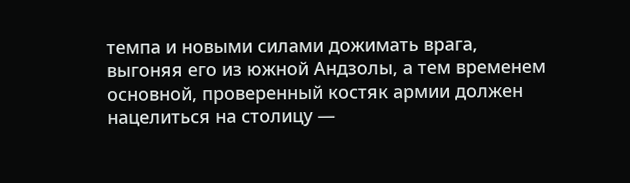темпа и новыми силами дожимать врага, выгоняя его из южной Андзолы, а тем временем основной, проверенный костяк армии должен нацелиться на столицу —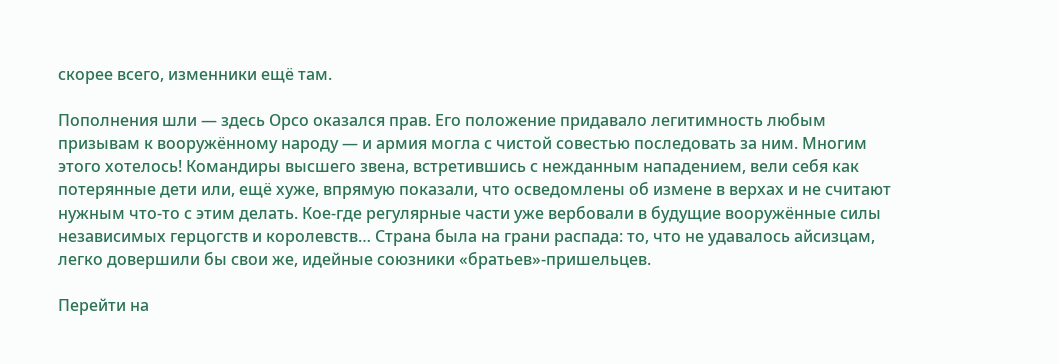скорее всего, изменники ещё там.

Пополнения шли — здесь Орсо оказался прав. Его положение придавало легитимность любым призывам к вооружённому народу — и армия могла с чистой совестью последовать за ним. Многим этого хотелось! Командиры высшего звена, встретившись с нежданным нападением, вели себя как потерянные дети или, ещё хуже, впрямую показали, что осведомлены об измене в верхах и не считают нужным что-то с этим делать. Кое-где регулярные части уже вербовали в будущие вооружённые силы независимых герцогств и королевств… Страна была на грани распада: то, что не удавалось айсизцам, легко довершили бы свои же, идейные союзники «братьев»-пришельцев.

Перейти на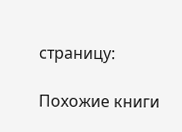страницу:

Похожие книги